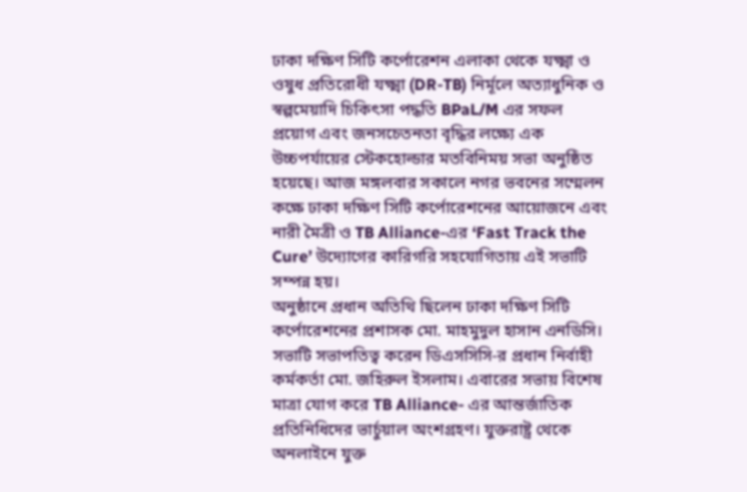ঢাকা দক্ষিণ সিটি কর্পোরেশন এলাকা থেকে যক্ষ্মা ও ওষুধ প্রতিরোধী যক্ষ্মা (DR-TB) নির্মূলে অত্যাধুনিক ও স্বল্পমেয়াদি চিকিৎসা পদ্ধতি BPaL/M এর সফল প্রয়োগ এবং জনসচেতনতা বৃদ্ধির লক্ষ্যে এক উচ্চপর্যায়ের স্টেকহোল্ডার মতবিনিময় সভা অনুষ্ঠিত হয়েছে। আজ মঙ্গলবার সকালে নগর ভবনের সম্মেলন কক্ষে ঢাকা দক্ষিণ সিটি কর্পোরেশনের আয়োজনে এবং নারী মৈত্রী ও TB Alliance-এর ‘Fast Track the Cure’ উদ্যোগের কারিগরি সহযোগিতায় এই সভাটি সম্পন্ন হয়।
অনুষ্ঠানে প্রধান অতিথি ছিলেন ঢাকা দক্ষিণ সিটি কর্পোরেশনের প্রশাসক মো. মাহমুদুল হাসান এনডিসি। সভাটি সভাপতিত্ব করেন ডিএসসিসি-র প্রধান নির্বাহী কর্মকর্তা মো. জহিরুল ইসলাম। এবারের সভায় বিশেষ মাত্রা যোগ করে TB Alliance- এর আন্তর্জাতিক প্রতিনিধিদের ভার্চুয়াল অংশগ্রহণ। যুক্তরাষ্ট্র থেকে অনলাইনে যুক্ত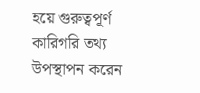হয়ে গুরুত্বপূর্ণ কারিগরি তথ্য উপস্থাপন করেন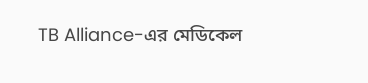TB Alliance-এর মেডিকেল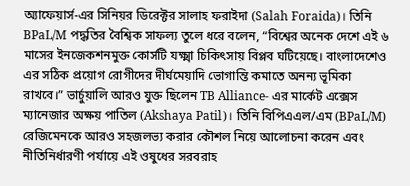অ্যাফেয়ার্স-এর সিনিয়র ডিরেক্টর সালাহ ফরাইদা (Salah Foraida)। তিনি BPaL/M পদ্ধতির বৈশ্বিক সাফল্য তুলে ধরে বলেন, “বিশ্বের অনেক দেশে এই ৬ মাসের ইনজেকশনমুক্ত কোর্সটি যক্ষ্মা চিকিৎসায় বিপ্লব ঘটিয়েছে। বাংলাদেশেও এর সঠিক প্রয়োগ রোগীদের দীর্ঘমেয়াদি ভোগান্তি কমাতে অনন্য ভূমিকা রাখবে।” ভার্চুয়ালি আরও যুক্ত ছিলেন TB Alliance- এর মার্কেট এক্সেস ম্যানেজার অক্ষয় পাতিল (Akshaya Patil)। তিনি বিপিএএল/এম (BPaL/M) রেজিমেনকে আরও সহজলভ্য করার কৌশল নিয়ে আলোচনা করেন এবং নীতিনির্ধারণী পর্যায়ে এই ওষুধের সরবরাহ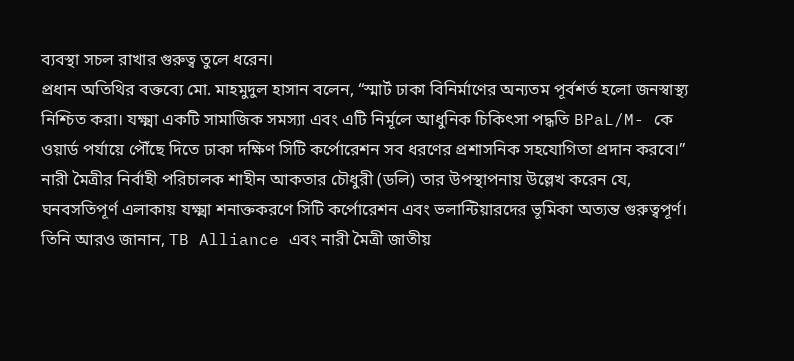ব্যবস্থা সচল রাখার গুরুত্ব তুলে ধরেন।
প্রধান অতিথির বক্তব্যে মো. মাহমুদুল হাসান বলেন, “স্মার্ট ঢাকা বিনির্মাণের অন্যতম পূর্বশর্ত হলো জনস্বাস্থ্য নিশ্চিত করা। যক্ষ্মা একটি সামাজিক সমস্যা এবং এটি নির্মূলে আধুনিক চিকিৎসা পদ্ধতি BPaL/M- কে ওয়ার্ড পর্যায়ে পৌঁছে দিতে ঢাকা দক্ষিণ সিটি কর্পোরেশন সব ধরণের প্রশাসনিক সহযোগিতা প্রদান করবে।”
নারী মৈত্রীর নির্বাহী পরিচালক শাহীন আকতার চৌধুরী (ডলি) তার উপস্থাপনায় উল্লেখ করেন যে, ঘনবসতিপূর্ণ এলাকায় যক্ষ্মা শনাক্তকরণে সিটি কর্পোরেশন এবং ভলান্টিয়ারদের ভূমিকা অত্যন্ত গুরুত্বপূর্ণ। তিনি আরও জানান, TB Alliance এবং নারী মৈত্রী জাতীয়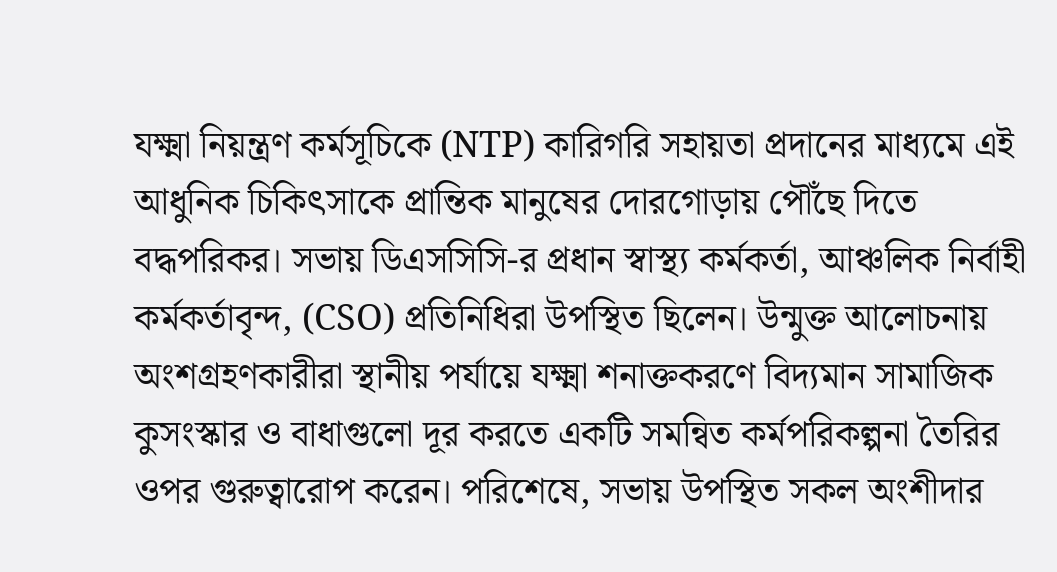যক্ষ্মা নিয়ন্ত্রণ কর্মসূচিকে (NTP) কারিগরি সহায়তা প্রদানের মাধ্যমে এই আধুনিক চিকিৎসাকে প্রান্তিক মানুষের দোরগোড়ায় পৌঁছে দিতে বদ্ধপরিকর। সভায় ডিএসসিসি-র প্রধান স্বাস্থ্য কর্মকর্তা, আঞ্চলিক নির্বাহী কর্মকর্তাবৃন্দ, (CSO) প্রতিনিধিরা উপস্থিত ছিলেন। উন্মুক্ত আলোচনায় অংশগ্রহণকারীরা স্থানীয় পর্যায়ে যক্ষ্মা শনাক্তকরণে বিদ্যমান সামাজিক কুসংস্কার ও বাধাগুলো দূর করতে একটি সমন্বিত কর্মপরিকল্পনা তৈরির ওপর গুরুত্বারোপ করেন। পরিশেষে, সভায় উপস্থিত সকল অংশীদার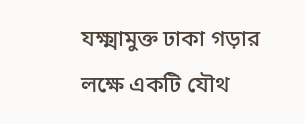যক্ষ্মামুক্ত ঢাকা গড়ার লক্ষে একটি যৌথ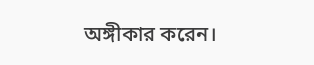অঙ্গীকার করেন।